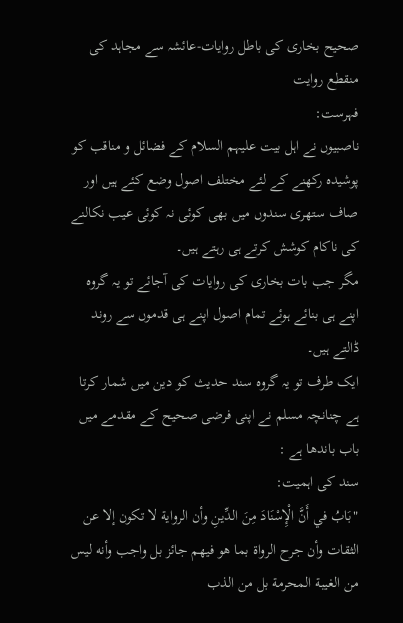صحیح بخاری کی باطل روایات-عائشہ سے مجاہد کی منقطع روایت
فہرست:
ناصبیوں نے اہل بیت علیہم السلام کے فضائل و مناقب کو پوشیدہ رکھنے کے لئے مختلف اصول وضع کئے ہیں اور صاف ستھری سندوں میں بھی کوئی نہ کوئی عیب نکالنے کی ناکام کوشش کرتے ہی رہتے ہیں۔
مگر جب بات بخاری کی روایات کی آجائے تو یہ گروہ اپنے ہی بنائے ہوئے تمام اصول اپنے ہی قدموں سے روند ڈالتے ہیں۔
ایک طرف تو یہ گروہ سند حدیث کو دین میں شمار کرتا ہے چنانچہ مسلم نے اپنی فرضی صحیح کے مقدمے میں باب باندھا ہے :
سند کی اہمیت:
"بَابُ في أَنَّ الْإِسْنَادَ مِنَ الدِّينِ وأن الرواية لا تكون إلا عن الثقات وأن جرح الرواة بما هو فيهم جائز بل واجب وأنه ليس من الغيبة المحرمة بل من الذب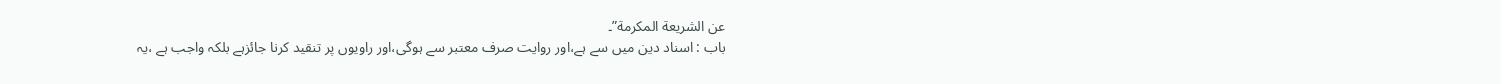عن الشريعة المكرمة”۔
باب : اسناد دین میں سے ہے،اور روایت صرف معتبر سے ہوگی،اور راویوں پر تنقید کرنا جائزہے بلکہ واجب ہے ،یہ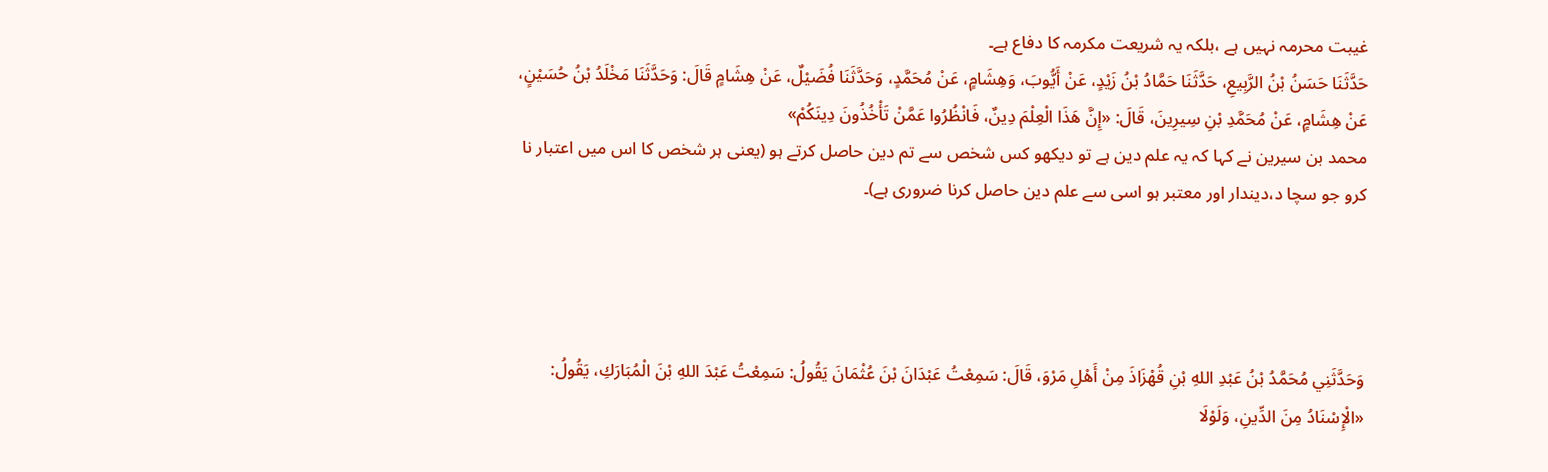غیبت محرمہ نہیں ہے ،بلکہ یہ شریعت مکرمہ کا دفاع ہے۔
حَدَّثَنَا حَسَنُ بْنُ الرَّبِيعِ، حَدَّثَنَا حَمَّادُ بْنُ زَيْدٍ، عَنْ أَيُّوبَ، وَهِشَامٍ، عَنْ مُحَمَّدٍ، وَحَدَّثَنَا فُضَيْلٌ، عَنْ هِشَامٍ قَالَ: وَحَدَّثَنَا مَخْلَدُ بْنُ حُسَيْنٍ، عَنْ هِشَامٍ، عَنْ مُحَمَّدِ بْنِ سِيرِينَ، قَالَ: «إِنَّ هَذَا الْعِلْمَ دِينٌ، فَانْظُرُوا عَمَّنْ تَأْخُذُونَ دِينَكُمْ»
محمد بن سیرین نے کہا کہ یہ علم دین ہے تو دیکھو کس شخص سے تم دین حاصل کرتے ہو (یعنی ہر شخص کا اس میں اعتبار نا کرو جو سچا د،دیندار اور معتبر ہو اسی سے علم دین حاصل کرنا ضروری ہے)۔




وَحَدَّثَنِي مُحَمَّدُ بْنُ عَبْدِ اللهِ بْنِ قُهْزَاذَ مِنْ أَهْلِ مَرْوَ، قَالَ: سَمِعْتُ عَبْدَانَ بْنَ عُثْمَانَ يَقُولُ: سَمِعْتُ عَبْدَ اللهِ بْنَ الْمُبَارَكِ، يَقُولُ: «الْإِسْنَادُ مِنَ الدِّينِ، وَلَوْلَا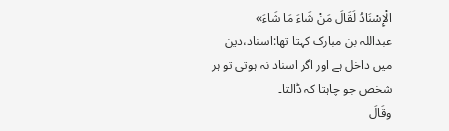الْإِسْنَادُ لَقَالَ مَنْ شَاءَ مَا شَاءَ»
عبداللہ بن مبارک کہتا تھا:اسناد،دین میں داخل ہے اور اگر اسناد نہ ہوتی تو ہر شخص جو چاہتا کہ ڈالتا۔
وقَالَ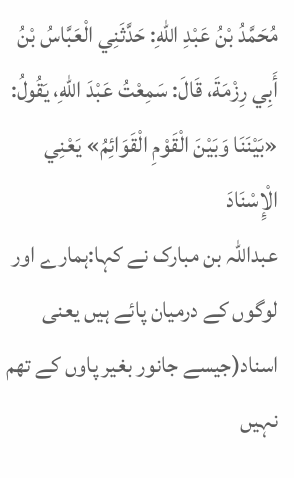مُحَمَّدُ بْنُ عَبْدِ اللهِ: حَدَّثَنِي الْعَبَّاسُ بْنُ أَبِي رِزْمَةَ، قَالَ: سَمِعْتُ عَبْدَ اللهِ، يَقُولُ: «بَيْنَنَا وَبَيْنَ الْقَوْمِ الْقَوَائِمُ» يَعْنِي الْإِسْنَادَ
عبداللہ بن مبارک نے کہا:ہمارے اور لوگوں کے درمیان پائے ہیں یعنی اسناد(جیسے جانور بغیر پاوں کے تھم نہیں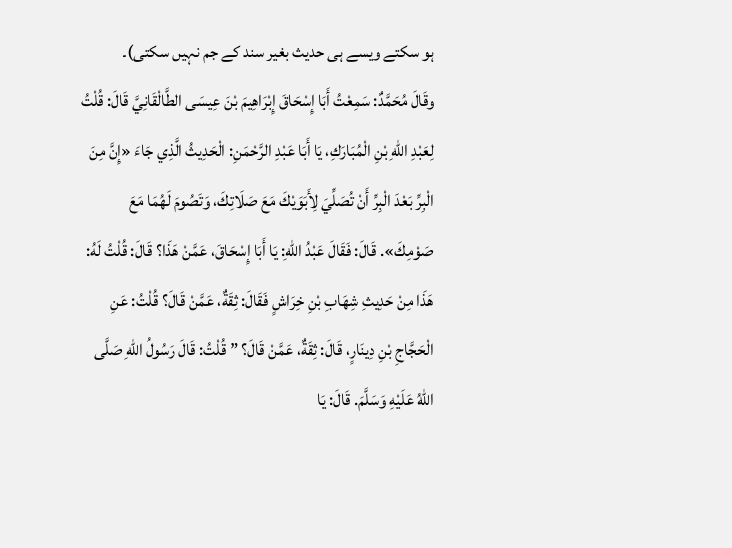ہو سکتے ویسے ہی حدیث بغیر سند کے جم نہیں سکتی)۔
وقَالَ مُحَمَّدٌ: سَمِعْتُ أَبَا إِسْحَاقَ إِبْرَاهِيمَ بْنَ عِيسَى الطَّالْقَانِيَّ قَالَ: قُلْتُ لِعَبْدِ اللهِ بْنِ الْمُبَارَكِ، يَا أَبَا عَبْدِ الرَّحْمَنِ: الْحَدِيثُ الَّذِي جَاءَ «إِنَّ مِنَ الْبِرِّ بَعْدَ الْبِرِّ أَنْ تُصَلِّيَ لِأَبَوَيْكَ مَعَ صَلَاتِكَ، وَتَصُومَ لَهُمَا مَعَ صَوْمِكَ». قَالَ: فَقَالَ عَبْدُ اللهِ: يَا أَبَا إِسْحَاقَ، عَمَّنْ هَذَا؟ قَالَ: قُلْتُ لَهُ: هَذَا مِنْ حَدِيثِ شِهَابِ بْنِ خِرَاشٍ فَقَالَ: ثِقَةٌ، عَمَّنْ قَالَ؟ قُلْتُ: عَنِ الْحَجَّاجِ بْنِ دِينَارٍ، قَالَ: ثِقَةٌ، عَمَّنْ قَالَ؟ ” قُلْتُ: قَالَ رَسُولُ اللهِ صَلَّى اللهُ عَلَيْهِ وَسَلَّمَ. قَالَ: يَا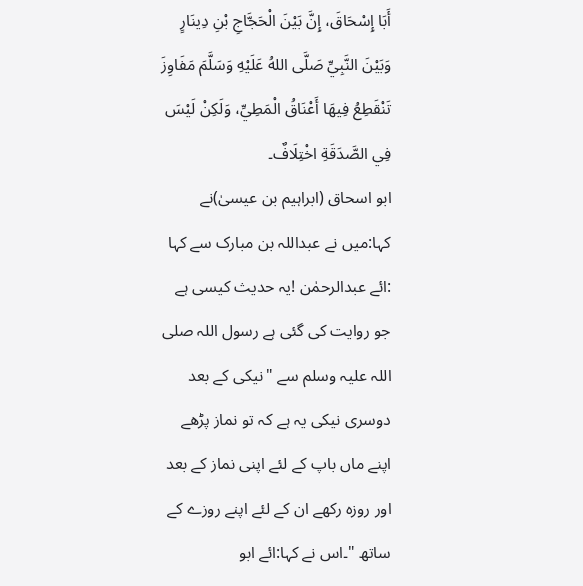أَبَا إِسْحَاقَ، إِنَّ بَيْنَ الْحَجَّاجِ بْنِ دِينَارٍ وَبَيْنَ النَّبِيِّ صَلَّى اللهُ عَلَيْهِ وَسَلَّمَ مَفَاوِزَ تَنْقَطِعُ فِيهَا أَعْنَاقُ الْمَطِيِّ، وَلَكِنْ لَيْسَ فِي الصَّدَقَةِ اخْتِلَافٌ۔
ابو اسحاق (ابراہیم بن عیسیٰ)نے کہا:میں نے عبداللہ بن مبارک سے کہا :ائے عبدالرحمٰن !یہ حدیث کیسی ہے جو روایت کی گئی ہے رسول اللہ صلی اللہ علیہ وسلم سے "نیکی کے بعد دوسری نیکی یہ ہے کہ تو نماز پڑھے اپنے ماں باپ کے لئے اپنی نماز کے بعد اور روزہ رکھے ان کے لئے اپنے روزے کے ساتھ "۔اس نے کہا:ائے ابو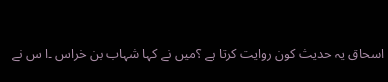اسحاق یہ حدیث کون روایت کرتا ہے ؟میں نے کہا شہاب بن خراس ۔ا س نے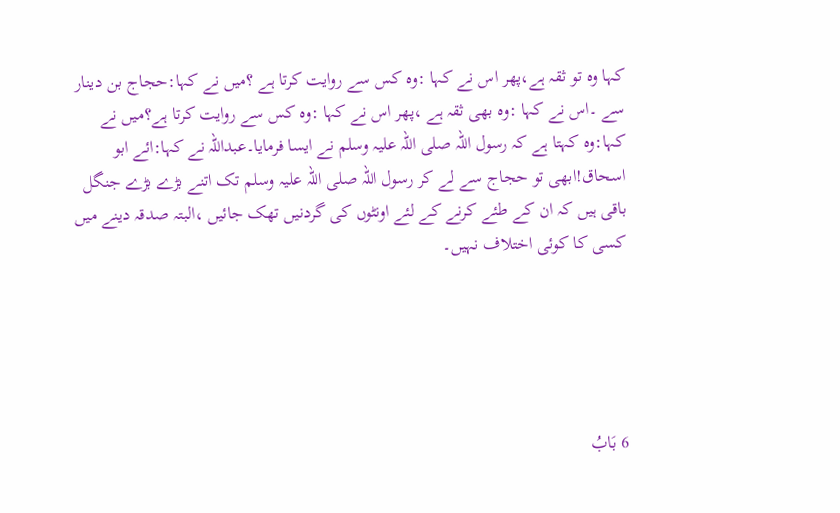کہا وہ تو ثقہ ہے،پھر اس نے کہا :وہ کس سے روایت کرتا ہے ؟میں نے کہا:حجاج بن دینار سے ۔اس نے کہا :وہ بھی ثقہ ہے ،پھر اس نے کہا :وہ کس سے روایت کرتا ہے؟میں نے کہا:وہ کہتا ہے کہ رسول اللہ صلی اللہ علیہ وسلم نے ایسا فرمایا۔عبداللہ نے کہا:ائے ابو اسحاق!ابھی تو حجاج سے لے کر رسول اللہ صلی اللہ علیہ وسلم تک اتنے بڑے بڑے جنگل باقی ہیں کہ ان کے طئے کرنے کے لئے اونٹوں کی گردنیں تھک جائیں ،البتہ صدقہ دینے میں کسی کا کوئی اختلاف نہیں۔





6 بَابُ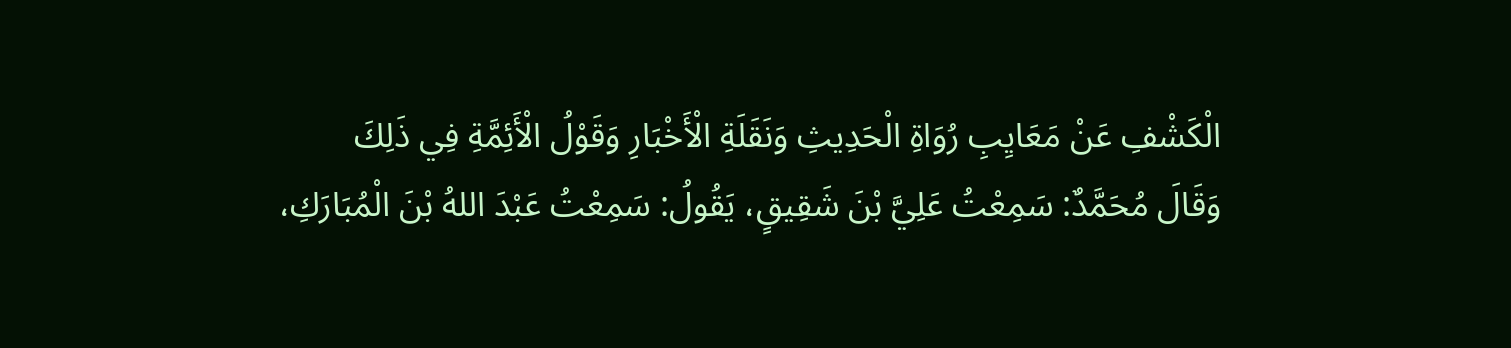الْكَشْفِ عَنْ مَعَايِبِ رُوَاةِ الْحَدِيثِ وَنَقَلَةِ الْأَخْبَارِ وَقَوْلُ الْأَئِمَّةِ فِي ذَلِكَ
وَقَالَ مُحَمَّدٌ: سَمِعْتُ عَلِيَّ بْنَ شَقِيقٍ، يَقُولُ: سَمِعْتُ عَبْدَ اللهُ بْنَ الْمُبَارَكِ،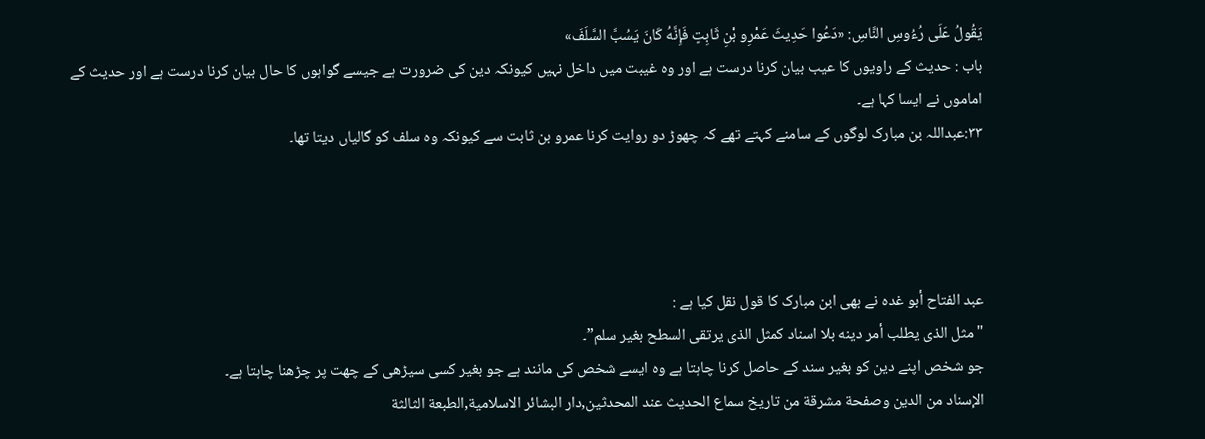يَقُولُ عَلَى رُءُوسِ النَّاسِ: «دَعُوا حَدِيثَ عَمْرِو بْنِ ثَابِتٍ فَإِنَّهُ كَانَ يَسُبَّ السَّلَفَ»
باب : حدیث کے راویوں کا عیب بیان کرنا درست ہے اور وہ غیبت میں داخل نہیں کیونکہ دین کی ضرورت ہے جیسے گواہوں کا حال بیان کرنا درست ہے اور حدیث کے اماموں نے ایسا کہا ہے۔
۳۳:عبداللہ بن مبارک لوگوں کے سامنے کہتے تھے کہ چھوڑ دو روایت کرنا عمرو بن ثابت سے کیونکہ وہ سلف کو گالیاں دیتا تھا۔




عبد الفتاح أبو غدہ نے بھی ابن مبارک کا قول نقل کیا ہے :
"مثل الذی یطلب أمر دينه بلا اسناد کمثل الذی یرتقی السطح بغیر سلم”۔
جو شخص اپنے دین کو بغیر سند کے حاصل کرنا چاہتا ہے وہ ایسے شخص کی مانند ہے جو بغیر کسی سیڑھی کے چھت پر چڑھنا چاہتا ہے۔
الإسناد من الدين وصفحة مشرقة من تاريخ سماع الحديث عند المحدثين,دار البشائر الاسلامية,الطبعة الثالثة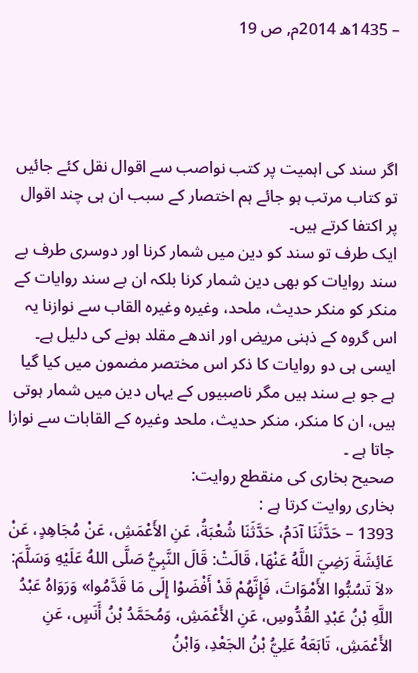– 1435ه 2014م, ص 19




اگر سند کی اہمیت پر کتب نواصب سے اقوال نقل کئے جائیں تو کتاب مرتب ہو جائے ہم اختصار کے سبب ان ہی چند اقوال پر اکتفا کرتے ہیں۔
ایک طرف تو سند کو دین میں شمار کرنا اور دوسری طرف بے سند روایات کو بھی دین شمار کرنا بلکہ ان بے سند روایات کے منکر کو منکر حدیث، ملحد، وغیرہ وغیرہ القاب سے نوازنا یہ اس گروہ کے ذہنی مریض اور اندھے مقلد ہونے کی دلیل ہے۔
ایسی ہی دو روایات کا ذکر اس مختصر مضمون میں کیا گیا ہے جو بے سند ہیں مگر ناصبیوں کے یہاں دین میں شمار ہوتی ہیں، ان کا منکر، منکر حدیث، ملحد وغیرہ کے القابات سے نوازا جاتا ہے ۔
صحیح بخاری کی منقطع روایت:
بخاری روایت کرتا ہے :
1393 – حَدَّثَنَا آدَمُ، حَدَّثَنَا شُعْبَةُ، عَنِ الأَعْمَشِ، عَنْ مُجَاهِدٍ، عَنْ عَائِشَةَ رَضِيَ اللَّهُ عَنْهَا، قَالَتْ: قَالَ النَّبِيُّ صَلَّى اللهُ عَلَيْهِ وَسَلَّمَ: «لاَ تَسُبُّوا الأَمْوَاتَ، فَإِنَّهُمْ قَدْ أَفْضَوْا إِلَى مَا قَدَّمُوا» وَرَوَاهُ عَبْدُ اللَّهِ بْنُ عَبْدِ القُدُّوسِ، عَنِ الأَعْمَشِ، وَمُحَمَّدُ بْنُ أَنَسٍ، عَنِ الأَعْمَشِ، تَابَعَهُ عَلِيُّ بْنُ الجَعْدِ، وَابْنُ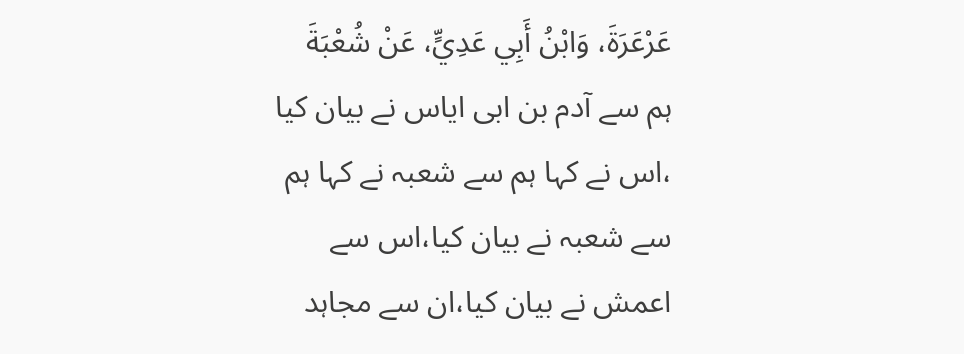عَرْعَرَةَ، وَابْنُ أَبِي عَدِيٍّ، عَنْ شُعْبَةَ
ہم سے آدم بن ابی ایاس نے بیان کیا ،اس نے کہا ہم سے شعبہ نے کہا ہم سے شعبہ نے بیان کیا،اس سے اعمش نے بیان کیا،ان سے مجاہد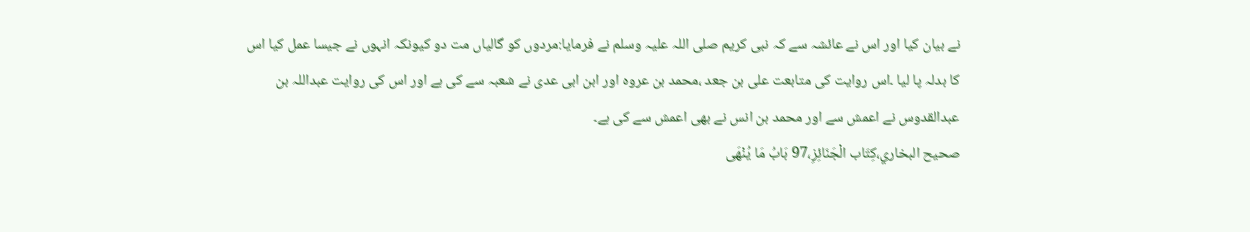نے بیان کیا اور اس نے عائشہ سے کہ نبی کریم صلی اللہ علیہ وسلم نے فرمایا:مردوں کو گالیاں مت دو کیونکہ انہوں نے جیسا عمل کیا اس کا بدلہ پا لیا ۔اس روایت کی متابعت علی بن جعد ،محمد بن عروہ اور ابن ابی عدی نے شعبہ سے کی ہے اور اس کی روایت عبداللہ بن عبدالقدوس نے اعمش سے اور محمد بن انس نے بھی اعمش سے کی ہے۔
صحيح البخاري،كِتَاب الْجَنَائِزِ،97 بَابُ مَا يُنْهَى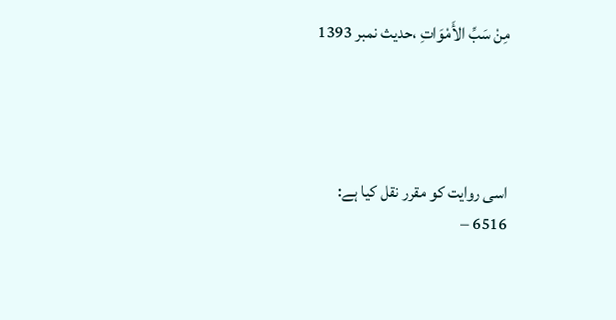مِنْ سَبِّ الأَمْوَاتِ ،حدیث نمبر 1393




اسی روایت کو مقرر نقل کیا ہے:
6516 –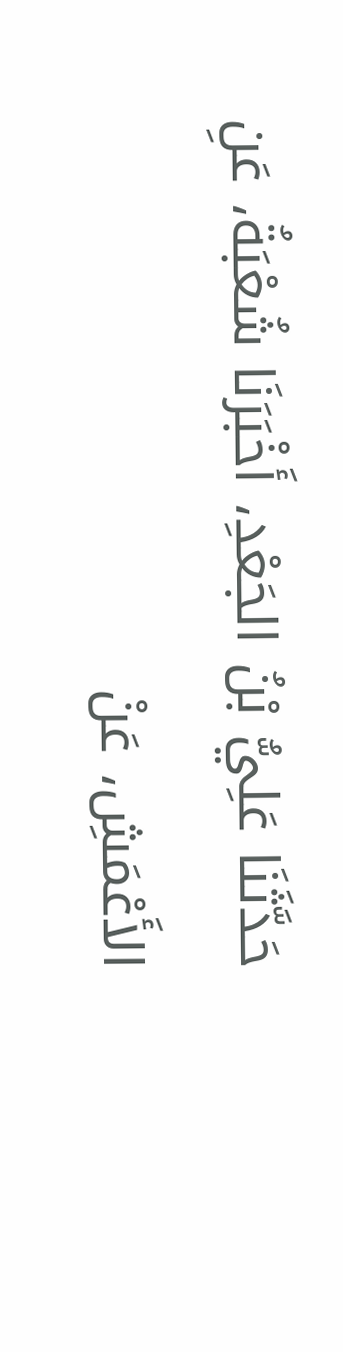حَدَّثَنَا عَلِيُّ بْنُ الجَعْدِ، أَخْبَرَنَا شُعْبَةُ، عَنِ الأَعْمَشِ، عَنْ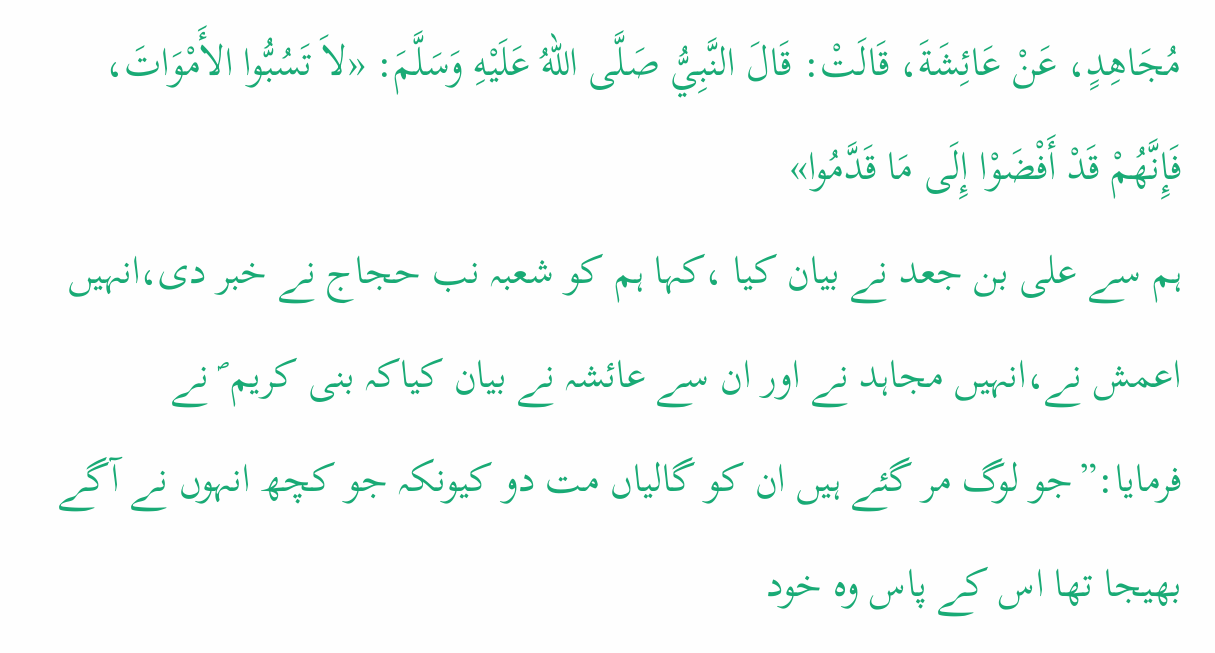مُجَاهِدٍ، عَنْ عَائِشَةَ، قَالَتْ: قَالَ النَّبِيُّ صَلَّى اللهُ عَلَيْهِ وَسَلَّمَ: «لاَ تَسُبُّوا الأَمْوَاتَ، فَإِنَّهُمْ قَدْ أَفْضَوْا إِلَى مَا قَدَّمُوا»
ہم سے علی بن جعد نے بیان کیا ،کہا ہم کو شعبہ نب حجاج نے خبر دی،انہیں اعمش نے،انہیں مجاہد نے اور ان سے عائشہ نے بیان کیاکہ بنی کریم ؐ نے فرمایا:”جو لوگ مر گئے ہیں ان کو گالیاں مت دو کیونکہ جو کچھ انہوں نے آگے بھیجا تھا اس کے پاس وہ خود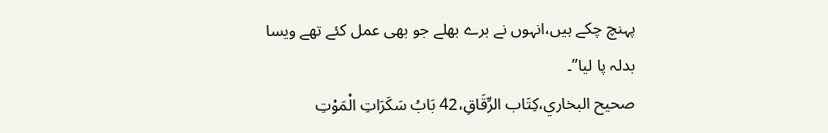پہنچ چکے ہیں،انہوں نے برے بھلے جو بھی عمل کئے تھے ویسا بدلہ پا لیا”۔
صحيح البخاري،كِتَاب الرِّقَاقِ،42 بَابُ سَكَرَاتِ الْمَوْتِ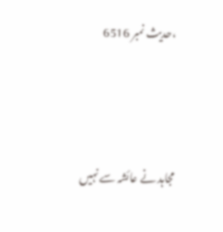،حدیث نمبر 6516




مجاہد نے عائشہ سے نہیں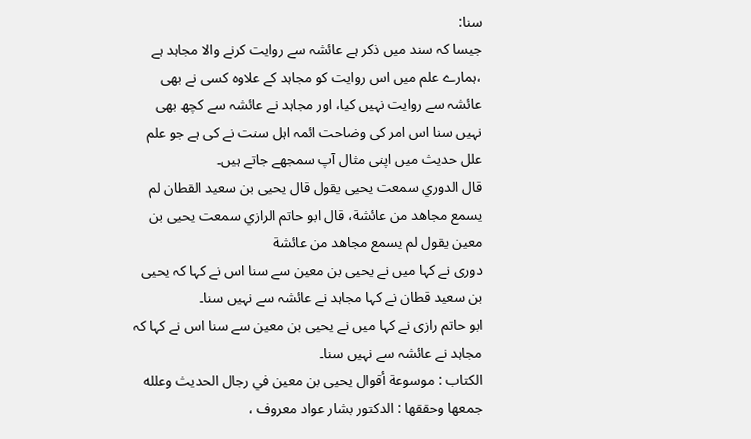سنا:
جیسا کہ سند میں ذکر ہے عائشہ سے روایت کرنے والا مجاہد ہے ،ہمارے علم میں اس روایت کو مجاہد کے علاوہ کسی نے بھی عائشہ سے روایت نہیں کیا، اور مجاہد نے عائشہ سے کچھ بھی نہیں سنا اس امر کی وضاحت ائمہ اہل سنت نے کی ہے جو علم علل حدیث میں اپنی مثال آپ سمجھے جاتے ہیں۔
قال الدوري سمعت يحيى يقول قال يحيى بن سعيد القطان لم يسمع مجاهد من عائشة، قال ابو حاتم الرازي سمعت يحيى بن معين يقول لم يسمع مجاهد من عائشة
دوری نے کہا میں نے یحیی بن معین سے سنا اس نے کہا کہ یحیی بن سعید قطان نے کہا مجاہد نے عائشہ سے نہیں سنا۔
ابو حاتم رازی نے کہا میں نے یحیی بن معین سے سنا اس نے کہا کہ مجاہد نے عائشہ سے نہیں سنا۔
الكتاب : موسوعة أقوال يحيى بن معين في رجال الحديث وعلله
جمعها وحققها : الدكتور بشار عواد معروف ،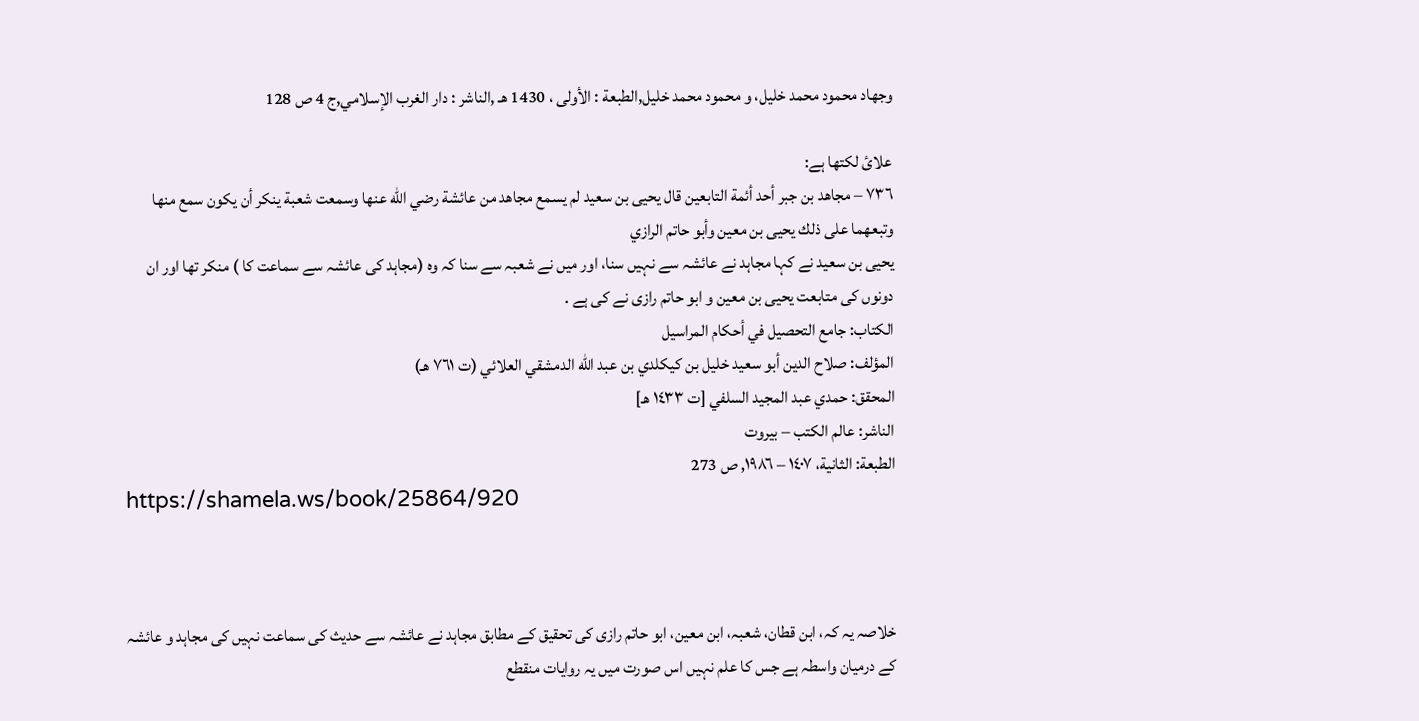وجهاد محمود محمد خليل، و محمود محمد خليل,الطبعة : الأولى ، 1430 هـ ,الناشر : دار الغرب الإسلامي,ج 4 ص 128

علائ لکتھا ہے:
٧٣٦ – مجاهد بن جبر أحد أئمة التابعين قال يحيى بن سعيد لم يسمع مجاهد من عائشة رضي الله عنها وسمعت شعبة ينكر أن يكون سمع منها وتبعهما على ذلك يحيى بن معين وأبو حاتم الرازي
یحیی بن سعید نے کہا مجاہد نے عائشہ سے نہیں سنا، اور میں نے شعبہ سے سنا کہ وہ (مجاہد کی عائشہ سے سماعت کا ) منکر تھا اور ان دونوں کی متابعت یحیی بن معین و ابو حاتم رازی نے کی ہے .
الكتاب: جامع التحصيل في أحكام المراسيل
المؤلف: صلاح الدين أبو سعيد خليل بن كيكلدي بن عبد الله الدمشقي العلائي (ت ٧٦١ هـ)
المحقق: حمدي عبد المجيد السلفي [ت ١٤٣٣ هـ]
الناشر: عالم الكتب – بيروت
الطبعة: الثانية، ١٤٠٧ – ١٩٨٦, ص 273
https://shamela.ws/book/25864/920



خلاصہ یہ کہ، ابن قطان، شعبہ، ابن معین، ابو حاتم رازی کی تحقیق کے مطابق مجاہد نے عائشہ سے حدیث کی سماعت نہیں کی مجاہد و عائشہ کے درمیان واسطہ ہے جس کا علم نہیں اس صورت میں یہ روایات منقطع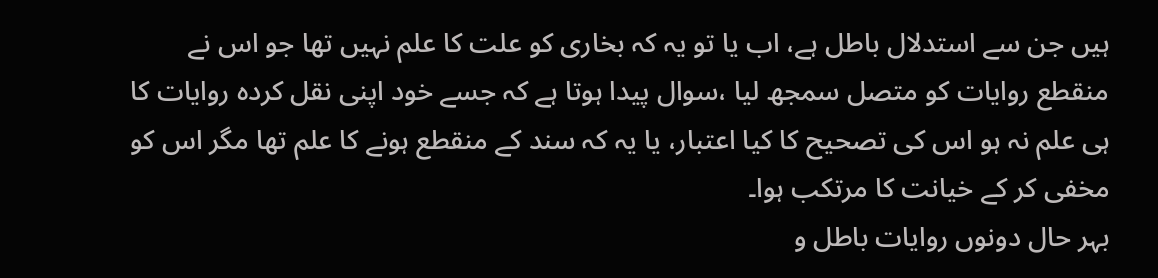ہیں جن سے استدلال باطل ہے، اب یا تو یہ کہ بخاری کو علت کا علم نہیں تھا جو اس نے منقطع روایات کو متصل سمجھ لیا ،سوال پیدا ہوتا ہے کہ جسے خود اپنی نقل کردہ روایات کا ہی علم نہ ہو اس کی تصحیح کا کیا اعتبار، یا یہ کہ سند کے منقطع ہونے کا علم تھا مگر اس کو مخفی کر کے خیانت کا مرتکب ہوا۔
بہر حال دونوں روایات باطل و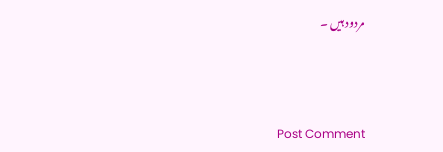مردود ہیں ۔



Post Comment